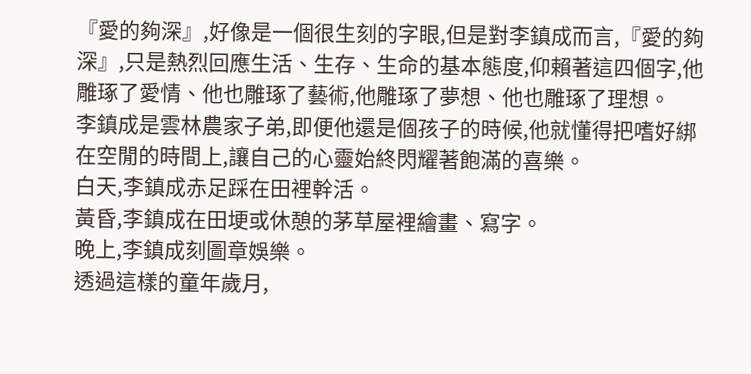『愛的夠深』,好像是一個很生刻的字眼,但是對李鎮成而言,『愛的夠深』,只是熱烈回應生活、生存、生命的基本態度,仰賴著這四個字,他雕琢了愛情、他也雕琢了藝術,他雕琢了夢想、他也雕琢了理想。
李鎮成是雲林農家子弟,即便他還是個孩子的時候,他就懂得把嗜好綁在空閒的時間上,讓自己的心靈始終閃耀著飽滿的喜樂。
白天,李鎮成赤足踩在田裡幹活。
黃昏,李鎮成在田埂或休憩的茅草屋裡繪畫、寫字。
晚上,李鎮成刻圖章娛樂。
透過這樣的童年歲月,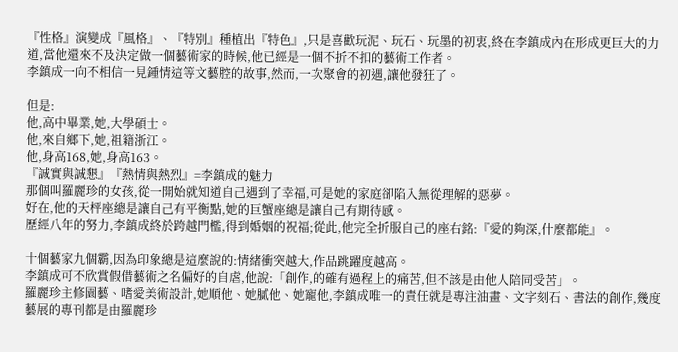『性格』演變成『風格』、『特別』種植出『特色』,只是喜歡玩泥、玩石、玩墨的初衷,終在李鎮成內在形成更巨大的力道,當他還來不及決定做一個藝術家的時候,他已經是一個不折不扣的藝術工作者。
李鎮成一向不相信一見鍾情這等文藝腔的故事,然而,一次聚會的初遇,讓他發狂了。

但是:
他,高中畢業,她,大學碩士。
他,來自鄉下,她,祖籍浙江。
他,身高168,她,身高163。
『誠實與誠懇』『熱情與熱烈』=李鎮成的魅力
那個叫羅麗珍的女孩,從一開始就知道自己遇到了幸福,可是她的家庭卻陷入無從理解的惡夢。
好在,他的天枰座總是讓自己有平衡點,她的巨蟹座總是讓自己有期待感。
歷經八年的努力,李鎮成終於跨越門檻,得到婚姻的祝福;從此,他完全折服自己的座右銘:『愛的夠深,什麼都能』。

十個藝家九個霸,因為印象總是這麼說的:情緒衝突越大,作品跳躍度越高。
李鎮成可不欣賞假借藝術之名偏好的自虐,他說:「創作,的確有過程上的痛苦,但不該是由他人陪同受苦」。
羅麗珍主修園藝、嗜愛美術設計,她順他、她膩他、她寵他,李鎮成唯一的責任就是專注油畫、文字刻石、書法的創作,幾度藝展的專刊都是由羅麗珍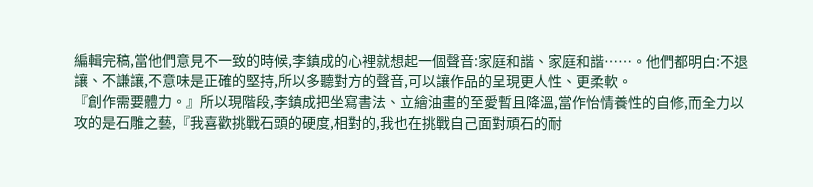編輯完稿,當他們意見不一致的時候,李鎮成的心裡就想起一個聲音:家庭和諧、家庭和諧……。他們都明白:不退讓、不謙讓,不意味是正確的堅持,所以多聽對方的聲音,可以讓作品的呈現更人性、更柔軟。
『創作需要體力。』所以現階段,李鎮成把坐寫書法、立繪油畫的至愛暫且降溫,當作怡情養性的自修,而全力以攻的是石雕之藝,『我喜歡挑戰石頭的硬度,相對的,我也在挑戰自己面對頑石的耐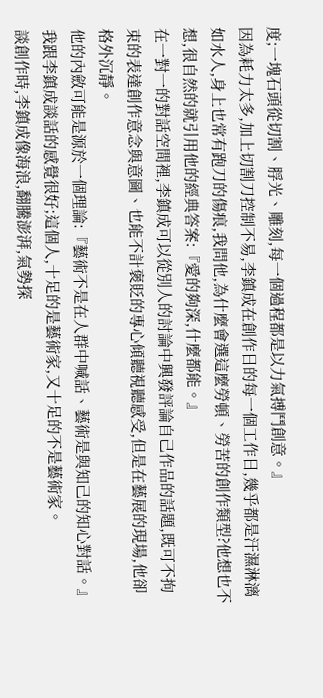度;一塊石頭從切割、脬光、雕刻,每一個過程都是以力氣搏鬥創意。』
因為耗力太多,加上切割刀控制不易,李鎮成在創作日的每一個工作日,幾乎都是汗濕淋漓如水人,身上也常有跑刀的傷痕,我問他,為什麼會選這麼勞頓、勞苦的創作類型?他想也不想,很自然的就引用他的經典答案:『愛的夠深,什麼都能。』
在一對一的對話空間裡,李鎮成可以從別人的討論中興發評論自己作品的話題,既可不拘束的表達創作意念與意圖、也能不計褒貶的專心傾聽視聽感受,但是在藝展的現場,他卻格外沉靜。
他的內斂可能是源於一個理論:『藝術不是在人群中喊話、藝術是與知己的知心對話。』
我跟李鎮成談話的感覺很好;這個人,十足的是藝術家,又十足的不是藝術家。
談創作時,李鎮成像海浪,翻騰澎湃,氣勢探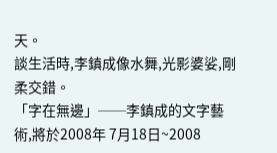天。
談生活時,李鎮成像水舞,光影婆娑,剛柔交錯。
「字在無邊」──李鎮成的文字藝術,將於2008年 7月18日~2008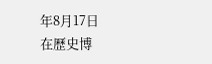年8月17日
在歷史博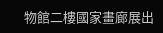物館二樓國家畫廊展出